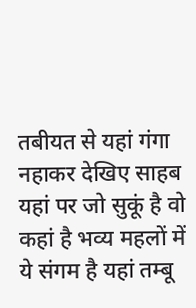तबीयत से यहां गंगा नहाकर देखिए साहब
यहां पर जो सुकूं है वो कहां है भव्य महलों में
ये संगम है यहां तम्बू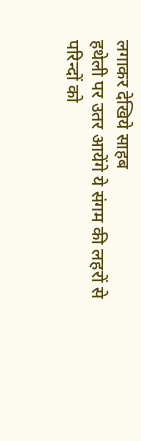लगाकर देखिये साहब
हथेली पर उतर आयेंगे ये संगम की लहरों से
परिन्दों को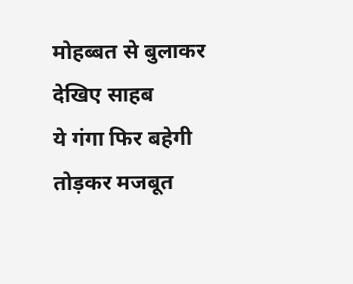मोहब्बत से बुलाकर देखिए साहब
ये गंगा फिर बहेगी तोड़कर मजबूत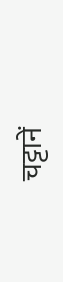चट्टानें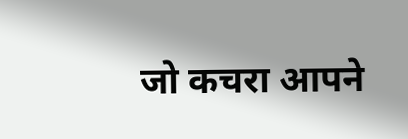जो कचरा आपने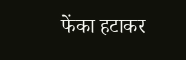फेंका हटाकर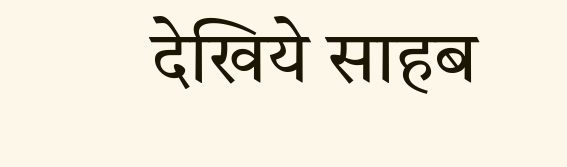देखिये साहब